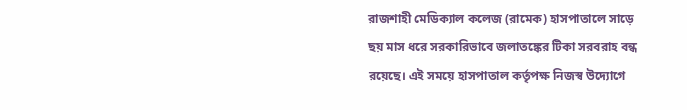রাজশাহী মেডিক্যাল কলেজ (রামেক) হাসপাতালে সাড়ে ছয় মাস ধরে সরকারিভাবে জলাতঙ্কের টিকা সরবরাহ বন্ধ রয়েছে। এই সময়ে হাসপাতাল কর্তৃপক্ষ নিজস্ব উদ্যোগে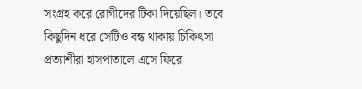সংগ্রহ করে রোগীদের টিকা দিয়েছিল। তবে কিছুদিন ধরে সেটিও বন্ধ থাকায় চিকিৎসা প্রত্যাশীরা হাসপাতালে এসে ফিরে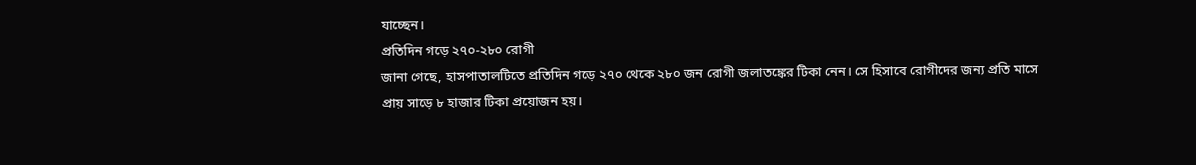যাচ্ছেন।
প্রতিদিন গড়ে ২৭০-২৮০ রোগী
জানা গেছে, হাসপাতালটিতে প্রতিদিন গড়ে ২৭০ থেকে ২৮০ জন রোগী জলাতঙ্কের টিকা নেন। সে হিসাবে রোগীদের জন্য প্রতি মাসে প্রায় সাড়ে ৮ হাজার টিকা প্রয়োজন হয়।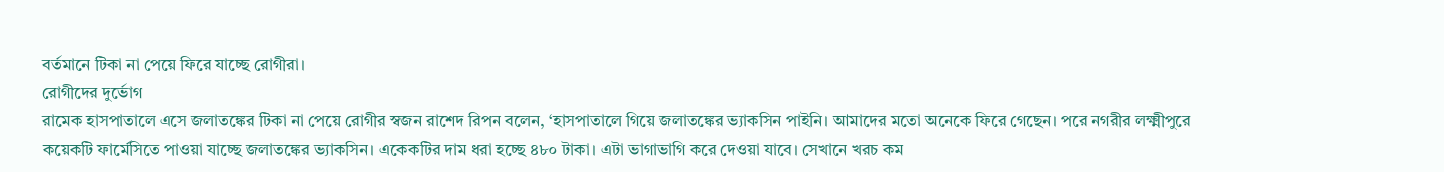বর্তমানে টিকা না পেয়ে ফিরে যাচ্ছে রোগীরা।
রোগীদের দুর্ভোগ
রামেক হাসপাতালে এসে জলাতঙ্কের টিকা না পেয়ে রোগীর স্বজন রাশেদ রিপন বলেন, ‘হাসপাতালে গিয়ে জলাতঙ্কের ভ্যাকসিন পাইনি। আমাদের মতো অনেকে ফিরে গেছেন। পরে নগরীর লক্ষ্মীপুরে কয়েকটি ফার্মেসিতে পাওয়া যাচ্ছে জলাতঙ্কের ভ্যাকসিন। একেকটির দাম ধরা হচ্ছে ৪৮০ টাকা। এটা ভাগাভাগি করে দেওয়া যাবে। সেখানে খরচ কম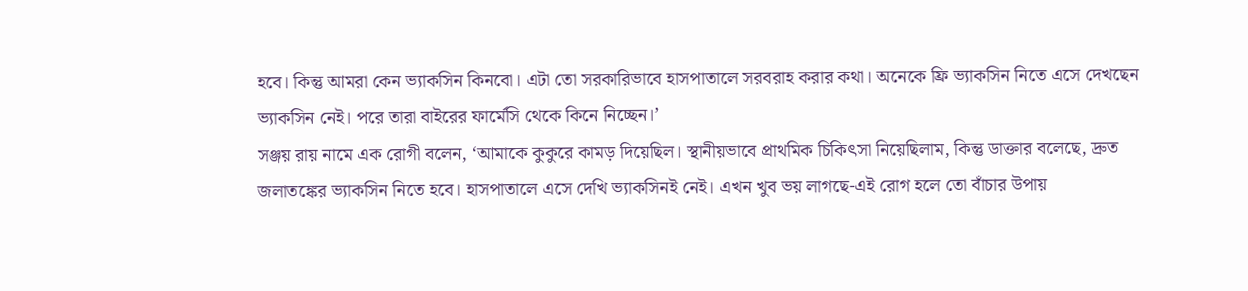হবে। কিন্তু আমরা কেন ভ্যাকসিন কিনবো। এটা তো সরকারিভাবে হাসপাতালে সরবরাহ করার কথা। অনেকে ফ্রি ভ্যাকসিন নিতে এসে দেখছেন ভ্যাকসিন নেই। পরে তারা বাইরের ফার্মেসি থেকে কিনে নিচ্ছেন।’
সঞ্জয় রায় নামে এক রোগী বলেন, ‘আমাকে কুকুরে কামড় দিয়েছিল। স্থানীয়ভাবে প্রাথমিক চিকিৎসা নিয়েছিলাম, কিন্তু ডাক্তার বলেছে, দ্রুত জলাতঙ্কের ভ্যাকসিন নিতে হবে। হাসপাতালে এসে দেখি ভ্যাকসিনই নেই। এখন খুব ভয় লাগছে-এই রোগ হলে তো বাঁচার উপায়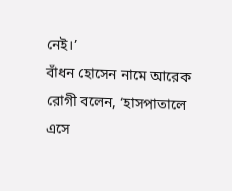নেই।’
বাঁধন হোসেন নামে আরেক রোগী বলেন, ‘হাসপাতালে এসে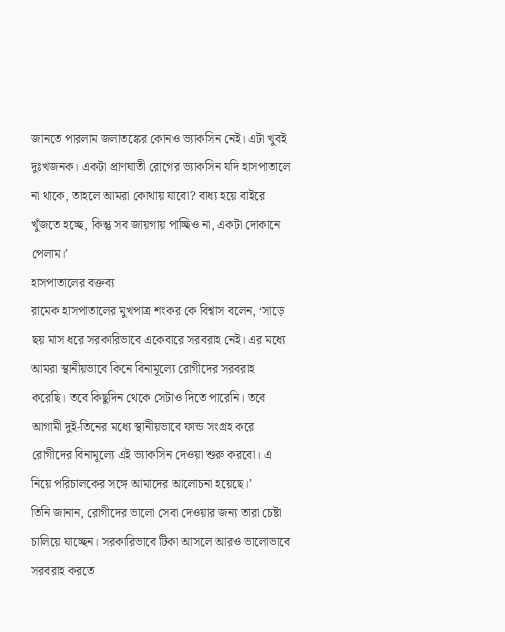জানতে পারলাম জলাতঙ্কের কোনও ভ্যাকসিন নেই। এটা খুবই দুঃখজনক। একটা প্রাণঘাতী রোগের ভ্যাকসিন যদি হাসপাতালে না থাকে, তাহলে আমরা কোথায় যাবো? বাধ্য হয়ে বাইরে খুঁজতে হচ্ছে, কিন্তু সব জায়গায় পাচ্ছিও না, একটা দোকানে পেলাম।’
হাসপাতালের বক্তব্য
রামেক হাসপাতালের মুখপাত্র শংকর কে বিশ্বাস বলেন, ‘সাড়ে ছয় মাস ধরে সরকারিভাবে একেবারে সরবরাহ নেই। এর মধ্যে আমরা স্থানীয়ভাবে কিনে বিনামূল্যে রোগীদের সরবরাহ করেছি। তবে কিছুদিন থেকে সেটাও দিতে পারেনি। তবে আগামী দুই-তিনের মধ্যে স্থানীয়ভাবে ফান্ড সংগ্রহ করে রোগীদের বিনামূল্যে এই ভ্যাকসিন দেওয়া শুরু করবো। এ নিয়ে পরিচালকের সঙ্গে আমাদের আলোচনা হয়েছে।’
তিনি জানান, রোগীদের ভালো সেবা দেওয়ার জন্য তারা চেষ্টা চালিয়ে যাচ্ছেন। সরকারিভাবে টিকা আসলে আরও ভালোভাবে সরবরাহ করতে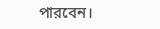পারবেন।